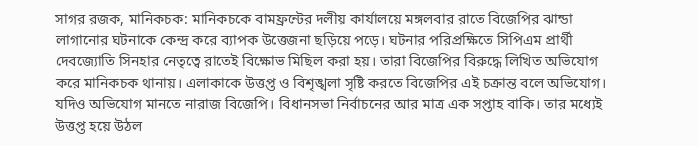সাগর রজক, মানিকচক: মানিকচকে বামফ্রন্টের দলীয় কার্যালয়ে মঙ্গলবার রাতে বিজেপির ঝান্ডা লাগানোর ঘটনাকে কেন্দ্র করে ব্যাপক উত্তেজনা ছড়িয়ে পড়ে। ঘটনার পরিপ্রক্ষিতে সিপিএম প্রার্থী দেবজ্যোতি সিনহার নেতৃত্বে রাতেই বিক্ষোভ মিছিল করা হয়। তারা বিজেপির বিরুদ্ধে লিখিত অভিযোগ করে মানিকচক থানায়। এলাকাকে উত্তপ্ত ও বিশৃঙ্খলা সৃষ্টি করতে বিজেপির এই চক্রান্ত বলে অভিযোগ। যদিও অভিযোগ মানতে নারাজ বিজেপি। বিধানসভা নির্বাচনের আর মাত্র এক সপ্তাহ বাকি। তার মধ্যেই উত্তপ্ত হয়ে উঠল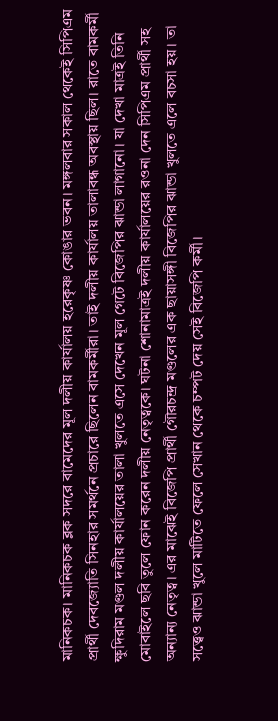মানিকচক। মানিকচক ব্লক সদরে বামেদের মূল দলীয় কার্যালয় হরেকৃষ্ণ কোঙার ভবন। মঙ্গলবার সকাল থেকেই সিপিএম প্রার্থী দেবজ্যোতি সিনহার সমর্থনে প্রচারে ছিলেন বামকর্মীরা। তাই দলীয় কার্যালয় তালাবন্ধ অবস্থায় ছিল। রাতে বামকর্মী ক্ষুদিরাম মণ্ডল দলীয় কার্যালয়ের তালা খুলতে এসে দেখেন মূল গেটে বিজেপির ঝান্ডা লাগানো। যা দেখা মাত্রই তিনি মোবাইলে ছবি তুলে ফোন করেন দলীয় নেতৃত্বকে। ঘটনা শোনামাত্রই দলীয় কার্যালয়ের রওনা দেন সিপিএম প্রার্থী সহ অন্যান্য নেতৃত্ব। এর মাঝেই বিজেপি প্রার্থী গৌরচন্দ্র মণ্ডলের এক ছায়াসঙ্গী বিজেপির ঝান্ডা খুলতে এলে বচসা হয়। তা সত্ত্বেও ঝান্ডা খুলে মাটিতে ফেলে সেখান থেকে চম্পট দেয় সেই বিজেপি কর্মী।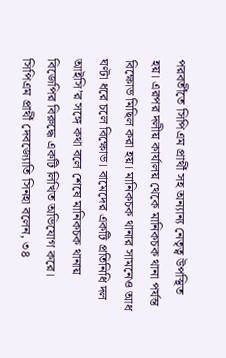পরবর্তীতে সিপিএম প্রার্থী সহ অন্যান্য নেতৃত্ব উপস্থিত হয়। এরপর দলীয় কার্যালয় থেকে মানিকচক থানা পর্যন্ত বিক্ষোভ মিছিল করা হয়। মানিকচক থানার সামনেও আধ ঘণ্টা ধরে চলে বিক্ষোভ। বামেদের একটি প্রতিনিধি দল আইসি’র সঙ্গে কথা বলে শেষে মানিকচক থানায় বিজেপির বিরুদ্ধে একটি লিখিত অভিযোগ করে। সিপিএম প্রার্থী দেবজ্যোতি সিনহা বলেন, ৩৪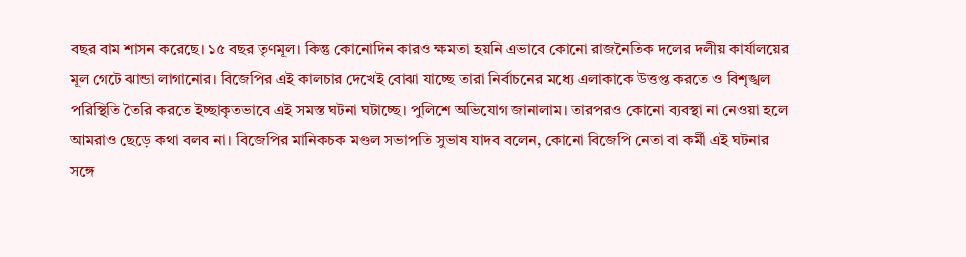বছর বাম শাসন করেছে। ১৫ বছর তৃণমূল। কিন্তু কোনোদিন কারও ক্ষমতা হয়নি এভাবে কোনো রাজনৈতিক দলের দলীয় কার্যালয়ের মূল গেটে ঝান্ডা লাগানোর। বিজেপির এই কালচার দেখেই বোঝা যাচ্ছে তারা নির্বাচনের মধ্যে এলাকাকে উত্তপ্ত করতে ও বিশৃঙ্খল পরিস্থিতি তৈরি করতে ইচ্ছাকৃতভাবে এই সমস্ত ঘটনা ঘটাচ্ছে। পুলিশে অভিযোগ জানালাম। তারপরও কোনো ব্যবস্থা না নেওয়া হলে আমরাও ছেড়ে কথা বলব না। বিজেপির মানিকচক মণ্ডল সভাপতি সুভাষ যাদব বলেন, কোনো বিজেপি নেতা বা কর্মী এই ঘটনার সঙ্গে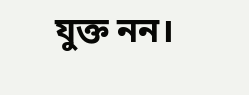যুক্ত নন।